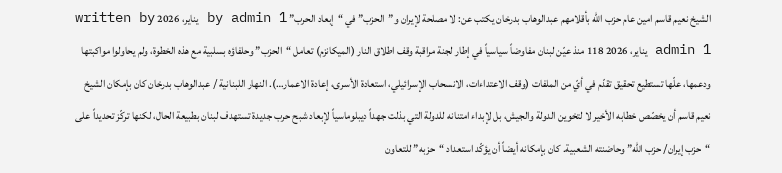الشيخ نعيم قاسم امين عام حزب الله بأقلامهم عبدالوهاب بدرخان يكتب عن: لا مصلحة لإيران و”الحزب” في “إبعاد الحرب” by admin 1 يناير، 2026 written by admin 1 يناير، 2026 118 منذ عيّن لبنان مفاوضاً سياسياً في إطار لجنة مراقبة وقف اطلاق النار (الميكانزم) تعامل “الحزب” وحلفاؤه بسلبية مع هذه الخطوة، ولم يحاولوا مواكبتها ودعمها، علّها تستطيع تحقيق تقدّم في أيّ من الملفات (وقف الاعتداءات، الانسحاب الإسرائيلي، استعادة الأسرى، إعادة الاعمار…). النهار اللبنانية / عبدالوهاب بدرخان كان بإمكان الشيخ نعيم قاسم أن يخصّص خطابه الأخير لا لتخوين الدولة والجيش، بل لإبداء امتنانه للدولة التي بذلت جهداً ديبلوماسياً لإبعاد شبح حرب جديدة تستهدف لبنان بطبيعة الحال، لكنها تركّز تحديداً على “حزب إيران/ حزب الله” وحاضنته الشعبية. كان بإمكانه أيضاً أن يؤكّد استعداد “حزبه” للتعاون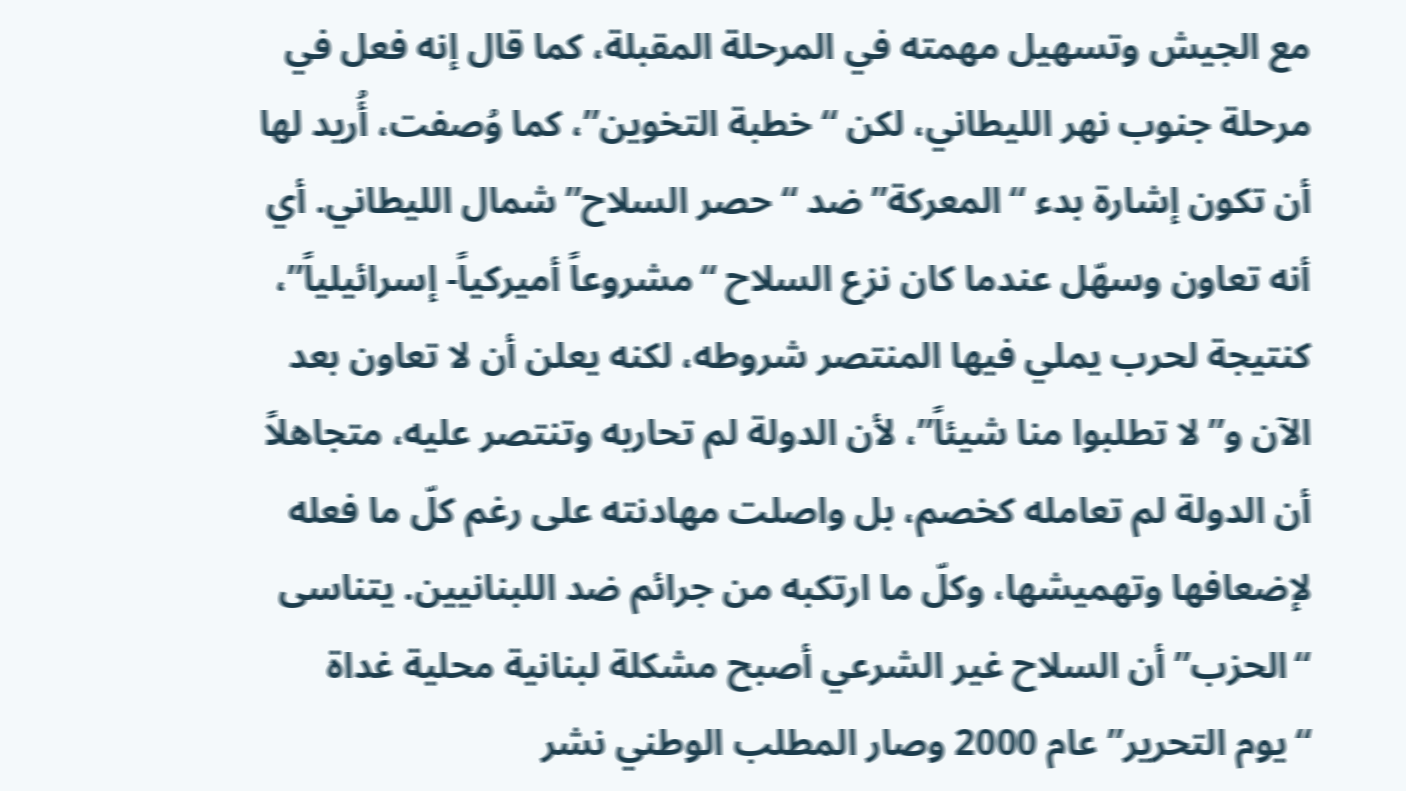مع الجيش وتسهيل مهمته في المرحلة المقبلة، كما قال إنه فعل في مرحلة جنوب نهر الليطاني، لكن “خطبة التخوين”، كما وُصفت، أُريد لها أن تكون إشارة بدء “المعركة” ضد “حصر السلاح” شمال الليطاني. أي أنه تعاون وسهّل عندما كان نزع السلاح “مشروعاً أميركياً- إسرائيلياً”، كنتيجة لحرب يملي فيها المنتصر شروطه، لكنه يعلن أن لا تعاون بعد الآن و”لا تطلبوا منا شيئاً”، لأن الدولة لم تحاربه وتنتصر عليه، متجاهلاً أن الدولة لم تعامله كخصم، بل واصلت مهادنته على رغم كلّ ما فعله لإضعافها وتهميشها، وكلّ ما ارتكبه من جرائم ضد اللبنانيين. يتناسى “الحزب” أن السلاح غير الشرعي أصبح مشكلة لبنانية محلية غداة “يوم التحرير” عام 2000 وصار المطلب الوطني نشر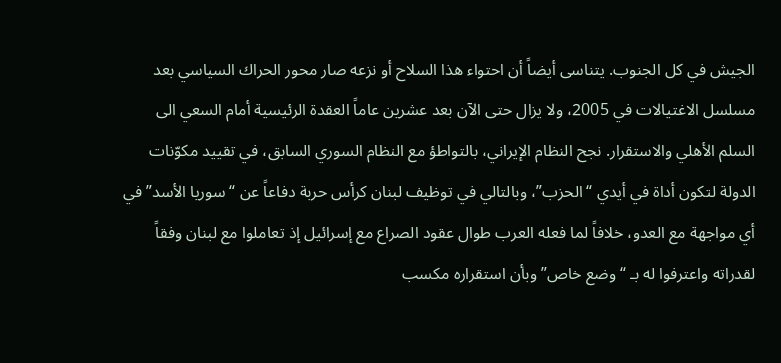الجيش في كل الجنوب. يتناسى أيضاً أن احتواء هذا السلاح أو نزعه صار محور الحراك السياسي بعد مسلسل الاغتيالات في 2005، ولا يزال حتى الآن بعد عشرين عاماً العقدة الرئيسية أمام السعي الى السلم الأهلي والاستقرار. نجح النظام الإيراني، بالتواطؤ مع النظام السوري السابق، في تقييد مكوّنات الدولة لتكون أداة في أيدي “الحزب”، وبالتالي في توظيف لبنان كرأس حربة دفاعاً عن “سوريا الأسد” في أي مواجهة مع العدو، خلافاً لما فعله العرب طوال عقود الصراع مع إسرائيل إذ تعاملوا مع لبنان وفقاً لقدراته واعترفوا له بـ “وضع خاص” وبأن استقراره مكسب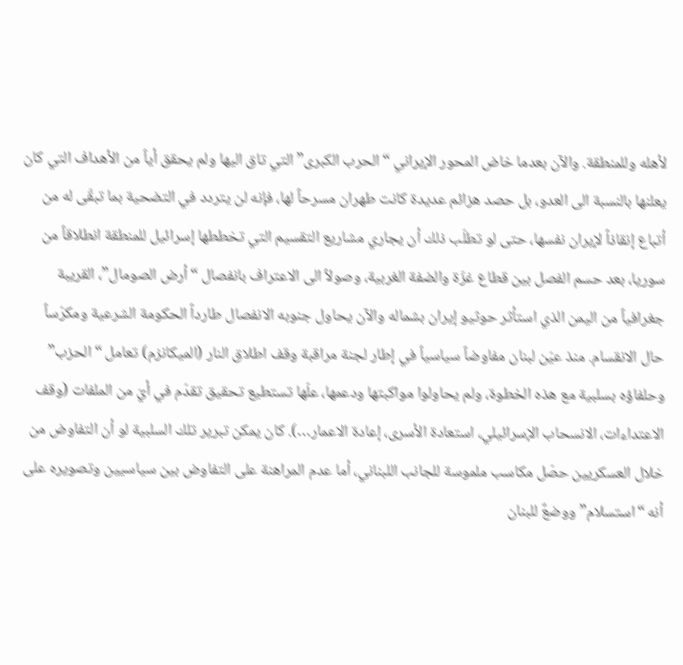لأهله وللمنطقة. والآن بعدما خاض المحور الإيراني “الحرب الكبرى” التي تاق اليها ولم يحقق أياً من الأهداف التي كان يعلنها بالنسبة الى العدو، بل حصد هزائم عديدة كانت طهران مسرحاً لها، فإنه لن يتردد في التضحية بما تبقّى له من أتباع إنقاذاً لإيران نفسها، حتى لو تطلّب ذلك أن يجاري مشاريع التقسيم التي تخططها إسرائيل للمنطقة انطلاقاً من سوريا، بعد حسم الفصل بين قطاع غزّة والضفة الغربية، وصولاً الى الاعتراف بانفصال “أرض الصومال”، القريبة جغرافياً من اليمن الذي استأثر حوثيو إيران بشماله والآن يحاول جنوبه الانفصال طارداً الحكومة الشرعية ومكرّساً حال الانقسام. منذ عيّن لبنان مفاوضاً سياسياً في إطار لجنة مراقبة وقف اطلاق النار (الميكانزم) تعامل “الحزب” وحلفاؤه بسلبية مع هذه الخطوة، ولم يحاولوا مواكبتها ودعمها، علّها تستطيع تحقيق تقدّم في أيّ من الملفات (وقف الاعتداءات، الانسحاب الإسرائيلي، استعادة الأسرى، إعادة الاعمار…). كان يمكن تبرير تلك السلبية لو أن التفاوض من خلال العسكريين حصّل مكاسب ملموسة للجانب اللبناني، أما عدم المراهنة على التفاوض بين سياسيين وتصويره على أنه “استسلام” ووضعٌ للبنان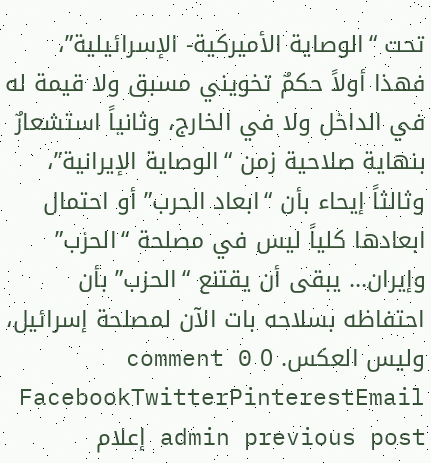تحت “الوصاية الأميركية- الإسرائيلية”، فهذا أولاً حكمٌ تخويني مسبق ولا قيمة له في الداخل ولا في الخارج، وثانياً استشعارٌ بنهاية صلاحية زمن “الوصاية الإيرانية”، وثالثاً إيحاء بأن “ابعاد الحرب” أو احتمال ابعادها كلياً ليس في مصلحة “الحزب” وإيران… يبقى أن يقتنع “الحزب” بأن احتفاظه بسلاحه بات الآن لمصلحة إسرائيل، وليس العكس. 0 comment 0 FacebookTwitterPinterestEmail admin previous post إعلام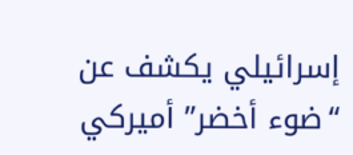إسرائيلي يكشف عن “ضوء أخضر” أميركي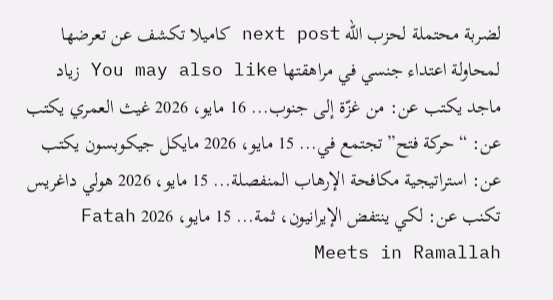لضربة محتملة لحزب الله next post كاميلا تكشف عن تعرضها لمحاولة اعتداء جنسي في مراهقتها You may also like زياد ماجد يكتب عن: من غزّة إلى جنوب... 16 مايو، 2026 غيث العمري يكتب عن: “حركة فتح” تجتمع في... 15 مايو، 2026 مايكل جيكوبسون يكتب عن: استراتيجية مكافحة الإرهاب المنفصلة... 15 مايو، 2026 هولي داغريس تكنب عن: لكي ينتفض الإيرانيون، ثمة... 15 مايو، 2026 Fatah Meets in Ramallah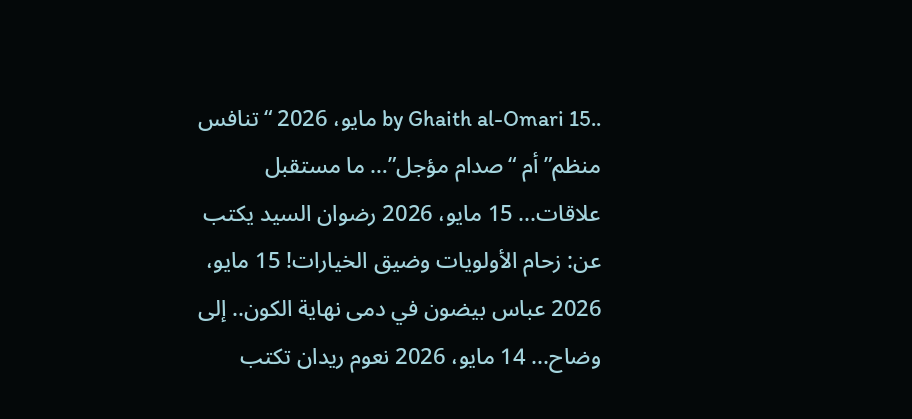..by Ghaith al-Omari 15 مايو، 2026 “تنافس منظم” أم “صدام مؤجل”… ما مستقبل علاقات... 15 مايو، 2026 رضوان السيد يكتب عن: زحام الأولويات وضيق الخيارات! 15 مايو، 2026 عباس بيضون في دمى نهاية الكون.. إلى وضاح... 14 مايو، 2026 نعوم ريدان تكتب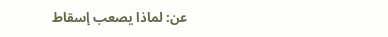عن: لماذا يصعب إسقاط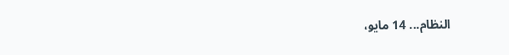النظام... 14 مايو،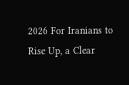2026 For Iranians to Rise Up, a Clear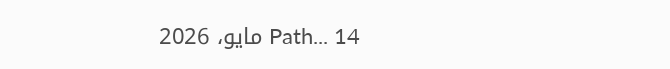Path... 14 مايو، 2026